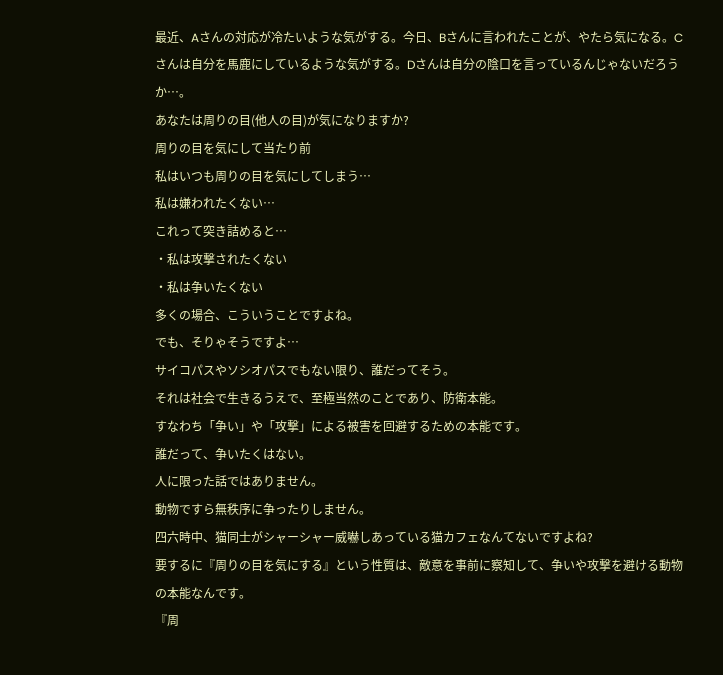最近、Aさんの対応が冷たいような気がする。今日、Bさんに言われたことが、やたら気になる。Cさんは自分を馬鹿にしているような気がする。Dさんは自分の陰口を言っているんじゃないだろうか…。
あなたは周りの目(他人の目)が気になりますか?
周りの目を気にして当たり前
私はいつも周りの目を気にしてしまう…
私は嫌われたくない…
これって突き詰めると…
・私は攻撃されたくない
・私は争いたくない
多くの場合、こういうことですよね。
でも、そりゃそうですよ…
サイコパスやソシオパスでもない限り、誰だってそう。
それは社会で生きるうえで、至極当然のことであり、防衛本能。
すなわち「争い」や「攻撃」による被害を回避するための本能です。
誰だって、争いたくはない。
人に限った話ではありません。
動物ですら無秩序に争ったりしません。
四六時中、猫同士がシャーシャー威嚇しあっている猫カフェなんてないですよね?
要するに『周りの目を気にする』という性質は、敵意を事前に察知して、争いや攻撃を避ける動物の本能なんです。
『周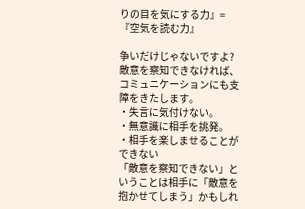りの目を気にする力』=『空気を読む力』

争いだけじゃないですよ?
敵意を察知できなければ、コミュニケーションにも支障をきたします。
・失言に気付けない。
・無意識に相手を挑発。
・相手を楽しませることができない
「敵意を察知できない」ということは相手に「敵意を抱かせてしまう」かもしれ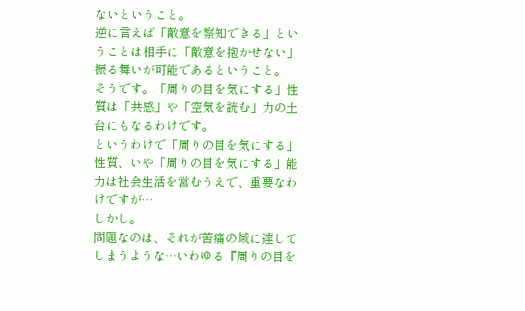ないということ。
逆に言えば「敵意を察知できる」ということは相手に「敵意を抱かせない」振る舞いが可能であるということ。
そうです。「周りの目を気にする」性質は「共感」や「空気を読む」力の土台にもなるわけです。
というわけで「周りの目を気にする」性質、いや「周りの目を気にする」能力は社会生活を営むうえで、重要なわけですが…
しかし。
問題なのは、それが苦痛の域に達してしまうような…いわゆる『周りの目を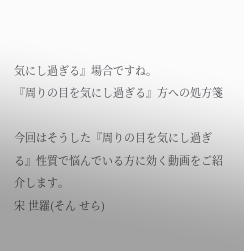気にし過ぎる』場合ですね。
『周りの目を気にし過ぎる』方への処方箋

今回はそうした『周りの目を気にし過ぎる』性質で悩んでいる方に効く動画をご紹介します。
宋 世羅(そん せら)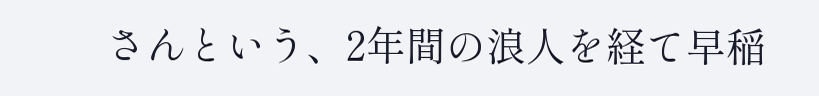さんという、2年間の浪人を経て早稲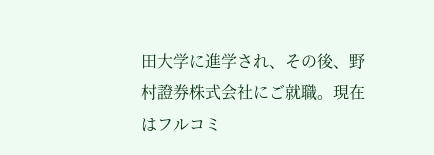田大学に進学され、その後、野村證券株式会社にご就職。現在はフルコミ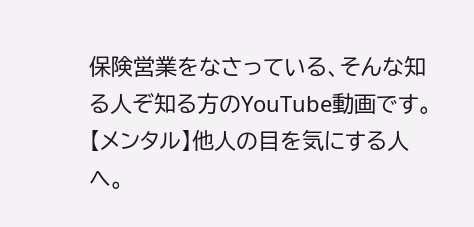保険営業をなさっている、そんな知る人ぞ知る方のYouTube動画です。
【メンタル】他人の目を気にする人へ。